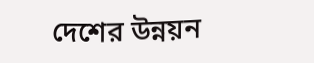দেশের উন্নয়ন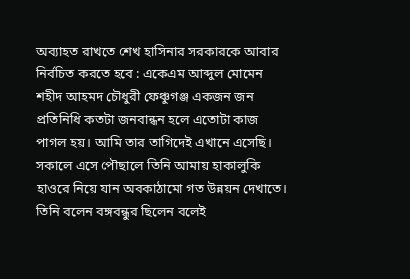অব্যাহত রাখতে শেখ হাসিনার সরকারকে আবার নির্বচিত করতে হবে : একেএম আব্দুল মোমেন
শহীদ আহমদ চৌধুরী ফেঞ্চুগঞ্জ একজন জন প্রতিনিধি কতটা জনবান্ধন হলে এতোটা কাজ পাগল হয়। আমি তার তাগিদেই এখানে এসেছি। সকালে এসে পৌছালে তিনি আমায় হাকালুকি হাওরে নিয়ে যান অবকাঠামো গত উন্নয়ন দেখাতে। তিনি বলেন বঙ্গবন্ধুর ছিলেন বলেই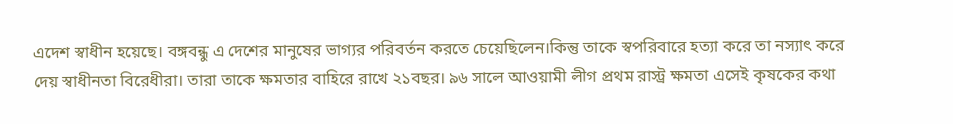এদেশ স্বাধীন হয়েছে। বঙ্গবন্ধু এ দেশের মানুষের ভাগ্যর পরিবর্তন করতে চেয়েছিলেন।কিন্তু তাকে স্বপরিবারে হত্যা করে তা নস্যাৎ করে দেয় স্বাধীনতা বিরেধীরা। তারা তাকে ক্ষমতার বাহিরে রাখে ২১বছর। ৯৬ সালে আওয়ামী লীগ প্রথম রাস্ট্র ক্ষমতা এসেই কৃষকের কথা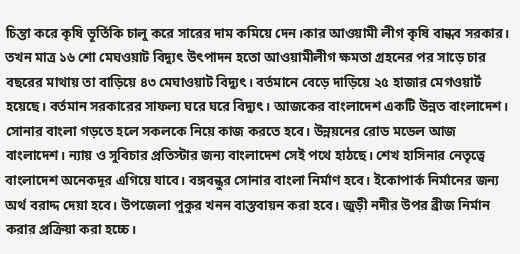চিন্তা করে কৃষি ভূর্তিকি চালু করে সারের দাম কমিয়ে দেন।কার আওয়ামী লীগ কৃষি বান্ধব সরকার। তখন মাত্র ১৬ শো মেঘওয়াট বিদ্যুৎ উৎপাদন হতো আওয়ামীলীগ ক্ষমতা গ্রহনের পর সাড়ে চার বছরের মাথায় তা বাড়িয়ে ৪৩ মেঘাওয়াট বিদ্যুৎ। বর্তমানে বেড়ে দাড়িয়ে ২৫ হাজার মেগওয়ার্ট হয়েছে। বর্তমান সরকারের সাফল্য ঘরে ঘরে বিদ্যুৎ। আজকের বাংলাদেশ একটি উন্নত বাংলাদেশ। সোনার বাংলা গড়তে হলে সকলকে নিয়ে কাজ করতে হবে। উন্নয়নের রোড মডেল আজ বাংলাদেশ। ন্যায় ও সুবিচার প্রতিস্টার জন্য বাংলাদেশ সেই পথে হাঠছে। শেখ হাসিনার নেতৃত্বে বাংলাদেশ অনেকদূর এগিয়ে যাবে। বঙ্গবন্ধুর সোনার বাংলা নির্মাণ হবে। ইকোপার্ক নির্মানের জন্য অর্থ বরাদ্দ দেয়া হবে। উপজেলা পুকুর খনন বাস্তবায়ন করা হবে। জুড়ী নদীর উপর ব্রীজ নির্মান করার প্রক্রিয়া করা হচ্চে।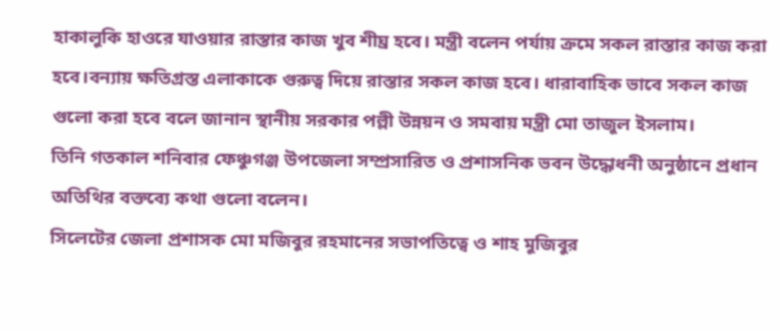হাকালুকি হাওরে যাওয়ার রাস্তার কাজ খুব শীঘ্র হবে। মন্ত্রী বলেন পর্যায় ক্রমে সকল রাস্তার কাজ করা হবে।বন্যায় ক্ষতিগ্রস্ত এলাকাকে গুরুত্ব দিয়ে রাস্তার সকল কাজ হবে। ধারাবাহিক ভাবে সকল কাজ গুলো করা হবে বলে জানান স্থানীয় সরকার পল্লী উন্নয়ন ও সমবায় মন্ত্রী মো তাজুল ইসলাম।
তিনি গতকাল শনিবার ফেঞ্চুগঞ্জ উপজেলা সম্প্রসারিত ও প্রশাসনিক ভবন উদ্ধোধনী অনুষ্ঠানে প্রধান অতিথির বক্তব্যে কথা গুলো বলেন।
সিলেটের জেলা প্রশাসক মো মজিবুর রহমানের সভাপতিত্বে ও শাহ মুজিবুর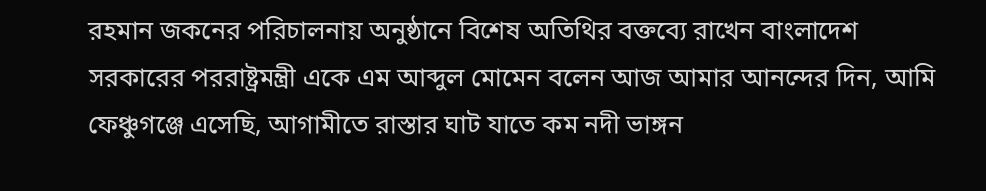রহমান জকনের পরিচালনায় অনুষ্ঠানে বিশেষ অতিথির বক্তব্যে রাখেন বাংলাদেশ সরকারের পররাষ্ট্রমন্ত্রী একে এম আব্দুল মোমেন বলেন আজ আমার আনন্দের দিন, আমি ফেঞ্চুগঞ্জে এসেছি, আগামীতে রাস্তার ঘাট যাতে কম নদী ভাঙ্গন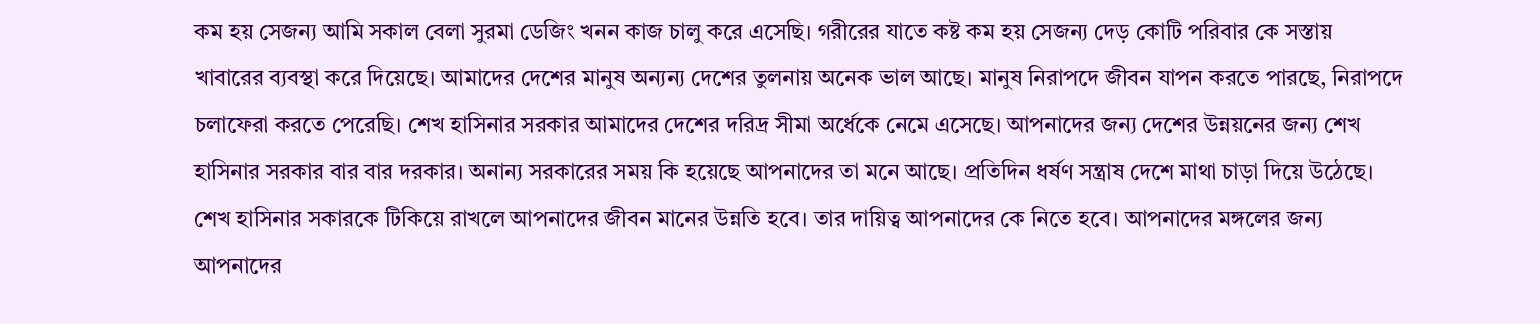কম হয় সেজন্য আমি সকাল বেলা সুরমা ডেজিং খনন কাজ চালু করে এসেছি। গরীরের যাতে কষ্ট কম হয় সেজন্য দেড় কোটি পরিবার কে সস্তায় খাবারের ব্যবস্থা করে দিয়েছে। আমাদের দেশের মানুষ অন্যন্য দেশের তুলনায় অনেক ভাল আছে। মানুষ নিরাপদে জীবন যাপন করতে পারছে, নিরাপদে চলাফেরা করতে পেরেছি। শেখ হাসিনার সরকার আমাদের দেশের দরিদ্র সীমা অর্ধেকে নেমে এসেছে। আপনাদের জন্য দেশের উন্নয়নের জন্য শেখ হাসিনার সরকার বার বার দরকার। অনান্য সরকারের সময় কি হয়েছে আপনাদের তা মনে আছে। প্রতিদিন ধর্ষণ সন্ত্রাষ দেশে মাথা চাড়া দিয়ে উঠেছে। শেখ হাসিনার সকারকে টিকিয়ে রাখলে আপনাদের জীবন মানের উন্নতি হবে। তার দায়িত্ব আপনাদের কে নিতে হবে। আপনাদের মঙ্গলের জন্য আপনাদের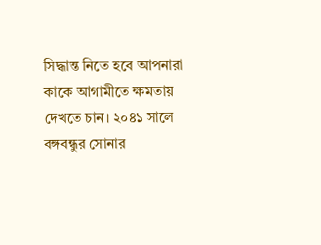সিদ্ধান্ত নিতে হবে আপনারা কাকে আগামীতে ক্ষমতায় দেখতে চান। ২০৪১ সালে বঙ্গবন্ধুর সোনার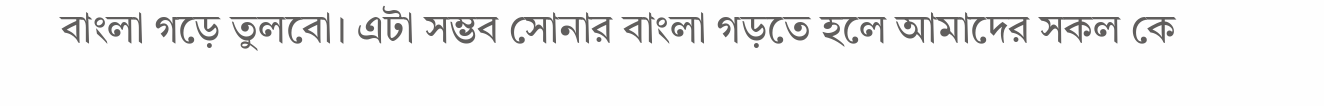বাংলা গড়ে তুলবো। এটা সম্ভব সোনার বাংলা গড়তে হলে আমাদের সকল কে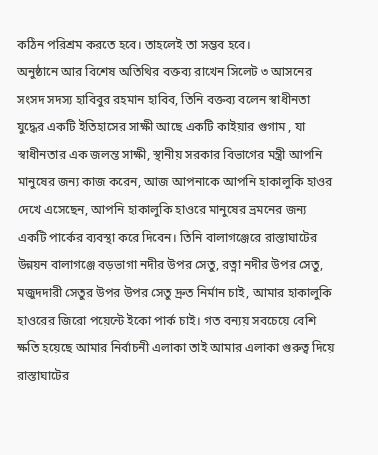কঠিন পরিশ্রম করতে হবে। তাহলেই তা সম্ভব হবে।
অনুষ্ঠানে আর বিশেষ অতিথির বক্তব্য রাখেন সিলেট ৩ আসনের সংসদ সদস্য হাবিবুর রহমান হাবিব, তিনি বক্তব্য বলেন স্বাধীনতা যুদ্ধের একটি ইতিহাসের সাক্ষী আছে একটি কাইয়ার গুগাম , যা স্বাধীনতার এক জলন্ত সাক্ষী, স্থানীয় সরকার বিভাগের মন্ত্রী আপনি মানুষের জন্য কাজ করেন, আজ আপনাকে আপনি হাকালুকি হাওর দেখে এসেছেন, আপনি হাকালুকি হাওরে মানুষের ভ্রমনের জন্য একটি পার্কের ব্যবস্থা করে দিবেন। তিনি বালাগঞ্জেরে রাস্তাঘাটের উন্নয়ন বালাগঞ্জে বড়ভাগা নদীর উপর সেতু, রত্না নদীর উপর সেতু, মজুদদারী সেতুর উপর উপর সেতু দ্রুত নির্মান চাই, আমার হাকালুকি হাওরের জিরো পয়েন্টে ইকো পার্ক চাই। গত বন্যয় সবচেয়ে বেশি ক্ষতি হয়েছে আমার নির্বাচনী এলাকা তাই আমার এলাকা গুরুত্ব দিয়ে রাস্তাঘাটের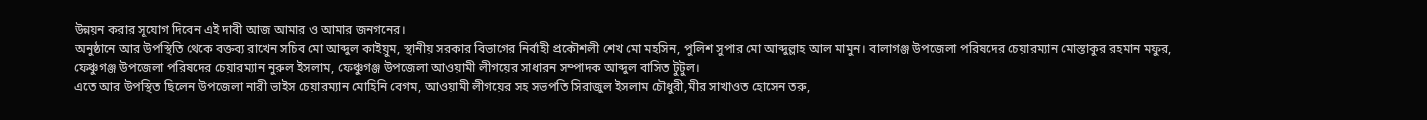উন্নয়ন করার সূযোগ দিবেন এই দাবী আজ আমার ও আমার জনগনের।
অনুষ্ঠানে আর উপস্থিতি থেকে বক্তব্য রাখেন সচিব মো আব্দুল কাইয়ুম, স্থানীয় সরকার বিভাগের নির্বাহী প্রকৌশলী শেখ মো মহসিন, পুলিশ সুপার মো আব্দুল্লাহ আল মামুন। বালাগঞ্জ উপজেলা পরিষদের চেয়ারম্যান মোস্তাকুর রহমান মফুর, ফেঞ্চুগঞ্জ উপজেলা পরিষদের চেয়ারম্যান নুরুল ইসলাম, ফেঞ্চুগঞ্জ উপজেলা আওয়ামী লীগয়ের সাধারন সম্পাদক আব্দুল বাসিত টুটুল।
এতে আর উপস্থিত ছিলেন উপজেলা নারী ভাইস চেয়ারম্যান মোহিনি বেগম, আওয়ামী লীগয়ের সহ সভপতি সিরাজুল ইসলাম চৌধুরী,মীর সাখাওত হোসেন তরু,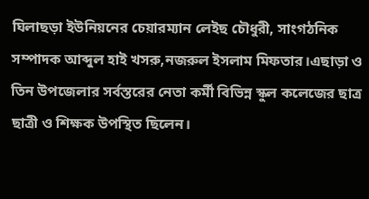ঘিলাছড়া ইউনিয়নের চেয়ারম্যান লেইছ চৌধুরী, সাংগঠনিক সম্পাদক আব্দুল হাই খসরু,নজরুল ইসলাম মিফতার।এছাড়া ও তিন উপজেলার সর্বস্তরের নেতা কর্মী বিভিন্ন স্কুল কলেজের ছাত্র ছাত্রী ও শিক্ষক উপস্থিত ছিলেন।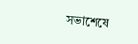সভাশেষে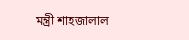মন্ত্রী শাহজালাল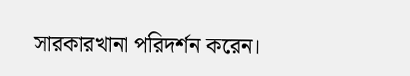সারকারখানা পরিদর্শন করেন।